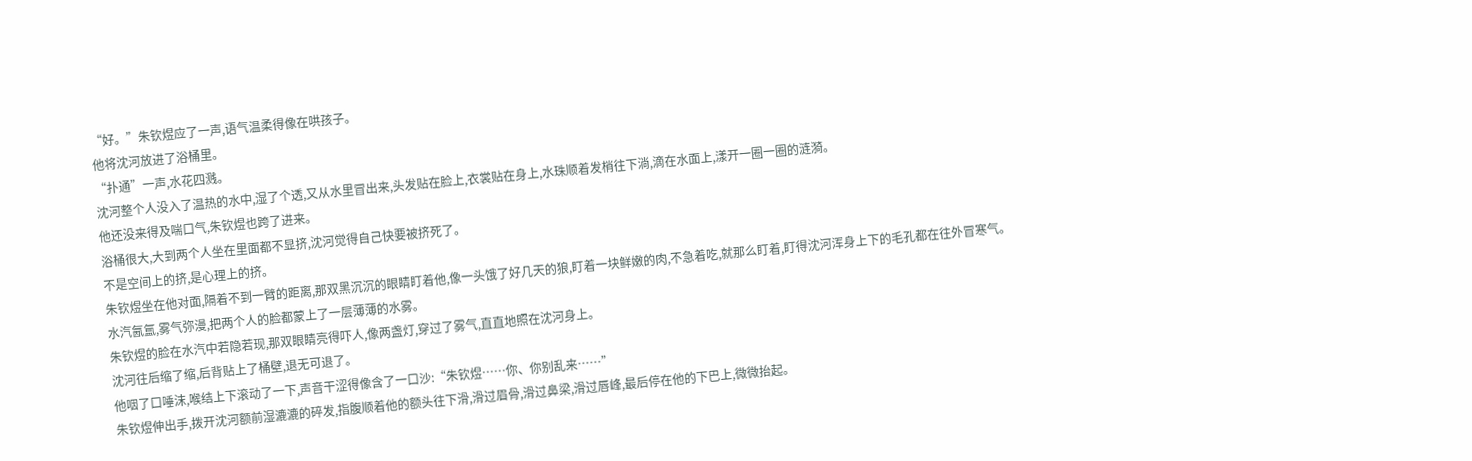“好。”朱钦煜应了一声,语气温柔得像在哄孩子。
他将沈河放进了浴桶里。
“扑通”一声,水花四溅。
沈河整个人没入了温热的水中,湿了个透,又从水里冒出来,头发贴在脸上,衣裳贴在身上,水珠顺着发梢往下淌,滴在水面上,漾开一圈一圈的涟漪。
他还没来得及喘口气,朱钦煜也跨了进来。
浴桶很大,大到两个人坐在里面都不显挤,沈河觉得自己快要被挤死了。
不是空间上的挤,是心理上的挤。
朱钦煜坐在他对面,隔着不到一臂的距离,那双黑沉沉的眼睛盯着他,像一头饿了好几天的狼,盯着一块鲜嫩的肉,不急着吃,就那么盯着,盯得沈河浑身上下的毛孔都在往外冒寒气。
水汽氤氲,雾气弥漫,把两个人的脸都蒙上了一层薄薄的水雾。
朱钦煜的脸在水汽中若隐若现,那双眼睛亮得吓人,像两盏灯,穿过了雾气,直直地照在沈河身上。
沈河往后缩了缩,后背贴上了桶壁,退无可退了。
他咽了口唾沫,喉结上下滚动了一下,声音干涩得像含了一口沙:“朱钦煜……你、你别乱来……”
朱钦煜伸出手,拨开沈河额前湿漉漉的碎发,指腹顺着他的额头往下滑,滑过眉骨,滑过鼻梁,滑过唇峰,最后停在他的下巴上,微微抬起。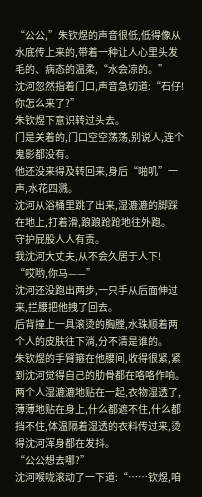“公公,”朱钦煜的声音很低,低得像从水底传上来的,带着一种让人心里头发毛的、病态的温柔,“水会凉的。”
沈河忽然指着门口,声音急切道:“石仔!你怎么来了?”
朱钦煜下意识转过头去。
门是关着的,门口空空荡荡,别说人,连个鬼影都没有。
他还没来得及转回来,身后“啪叽”一声,水花四溅。
沈河从浴桶里跳了出来,湿漉漉的脚踩在地上,打着滑,踉踉跄跄地往外跑。
守护屁股人人有责。
我沈河大丈夫,从不会久居于人下!
“哎哟,你马——”
沈河还没跑出两步,一只手从后面伸过来,拦腰把他拽了回去。
后背撞上一具滚烫的胸膛,水珠顺着两个人的皮肤往下淌,分不清是谁的。
朱钦煜的手臂箍在他腰间,收得很紧,紧到沈河觉得自己的肋骨都在咯咯作响。
两个人湿漉漉地贴在一起,衣物湿透了,薄薄地贴在身上,什么都遮不住,什么都挡不住,体温隔着湿透的衣料传过来,烫得沈河浑身都在发抖。
“公公想去哪?”
沈河喉咙滚动了一下道:“……钦煜,咱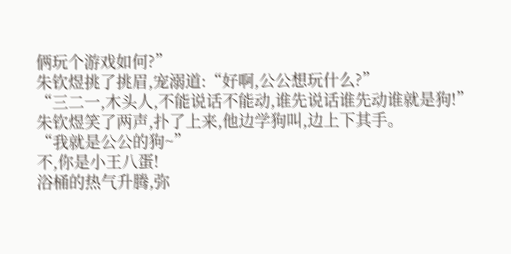俩玩个游戏如何?”
朱钦煜挑了挑眉,宠溺道:“好啊,公公想玩什么?”
“三二一,木头人,不能说话不能动,谁先说话谁先动谁就是狗!”
朱钦煜笑了两声,扑了上来,他边学狗叫,边上下其手。
“我就是公公的狗~”
不,你是小王八蛋!
浴桶的热气升腾,弥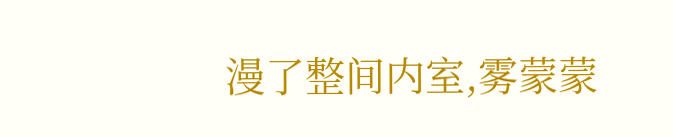漫了整间内室,雾蒙蒙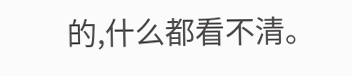的,什么都看不清。